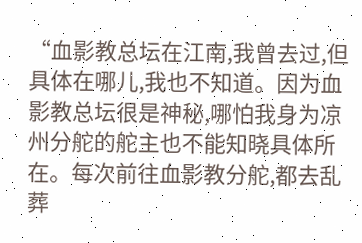“血影教总坛在江南,我曾去过,但具体在哪儿,我也不知道。因为血影教总坛很是神秘,哪怕我身为凉州分舵的舵主也不能知晓具体所在。每次前往血影教分舵,都去乱葬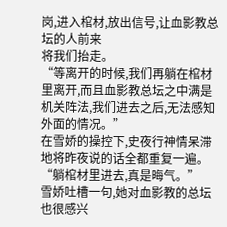岗,进入棺材,放出信号,让血影教总坛的人前来
将我们抬走。
“等离开的时候,我们再躺在棺材里离开,而且血影教总坛之中满是机关阵法,我们进去之后,无法感知外面的情况。”
在雪娇的操控下,史夜行神情呆滞地将昨夜说的话全都重复一遍。
“躺棺材里进去,真是晦气。”
雪娇吐槽一句,她对血影教的总坛也很感兴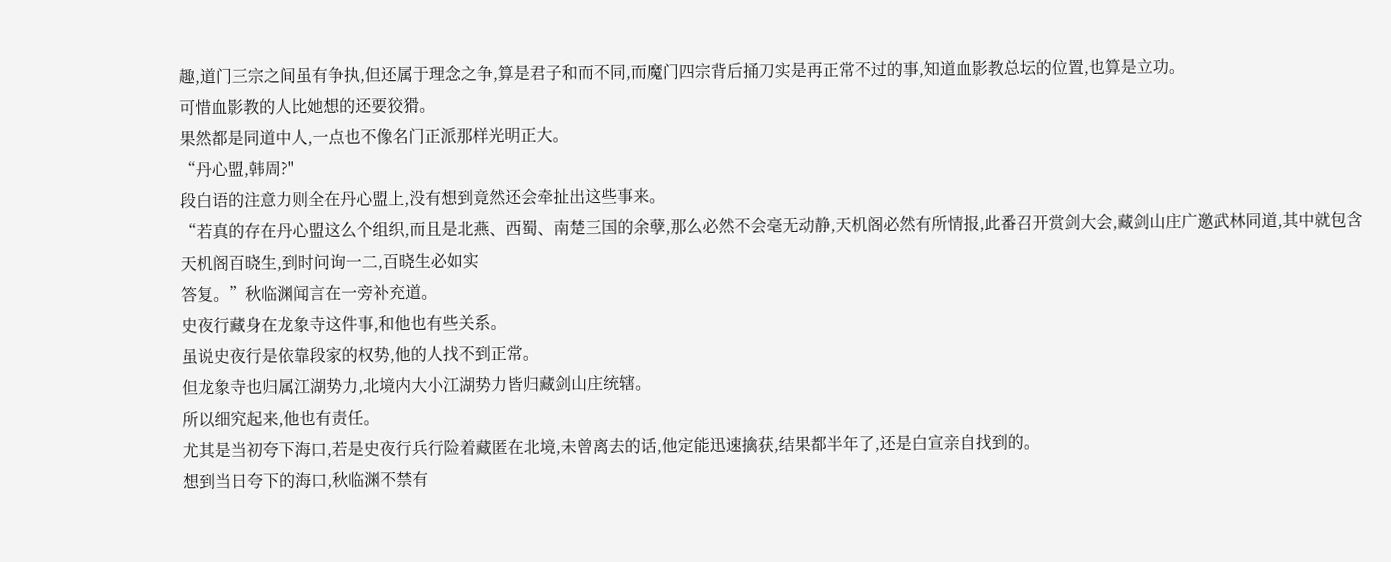趣,道门三宗之间虽有争执,但还属于理念之争,算是君子和而不同,而魔门四宗背后捅刀实是再正常不过的事,知道血影教总坛的位置,也算是立功。
可惜血影教的人比她想的还要狡猾。
果然都是同道中人,一点也不像名门正派那样光明正大。
“丹心盟,韩周?"
段白语的注意力则全在丹心盟上,没有想到竟然还会牵扯出这些事来。
“若真的存在丹心盟这么个组织,而且是北燕、西蜀、南楚三国的余孽,那么必然不会毫无动静,天机阁必然有所情报,此番召开赏剑大会,藏剑山庄广邀武林同道,其中就包含天机阁百晓生,到时问询一二,百晓生必如实
答复。”秋临渊闻言在一旁补充道。
史夜行藏身在龙象寺这件事,和他也有些关系。
虽说史夜行是依靠段家的权势,他的人找不到正常。
但龙象寺也归属江湖势力,北境内大小江湖势力皆归藏剑山庄统辖。
所以细究起来,他也有责任。
尤其是当初夸下海口,若是史夜行兵行险着藏匿在北境,未曾离去的话,他定能迅速擒获,结果都半年了,还是白宣亲自找到的。
想到当日夸下的海口,秋临渊不禁有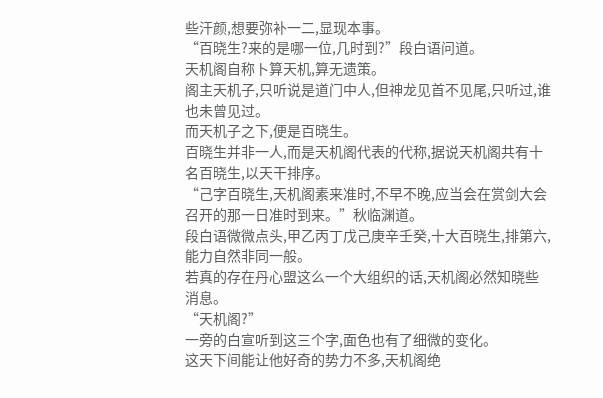些汗颜,想要弥补一二,显现本事。
“百晓生?来的是哪一位,几时到?”段白语问道。
天机阁自称卜算天机,算无遗策。
阁主天机子,只听说是道门中人,但神龙见首不见尾,只听过,谁也未曾见过。
而天机子之下,便是百晓生。
百晓生并非一人,而是天机阁代表的代称,据说天机阁共有十名百晓生,以天干排序。
“己字百晓生,天机阁素来准时,不早不晚,应当会在赏剑大会召开的那一日准时到来。”秋临渊道。
段白语微微点头,甲乙丙丁戊己庚辛壬癸,十大百晓生,排第六,能力自然非同一般。
若真的存在丹心盟这么一个大组织的话,天机阁必然知晓些消息。
“天机阁?”
一旁的白宣听到这三个字,面色也有了细微的变化。
这天下间能让他好奇的势力不多,天机阁绝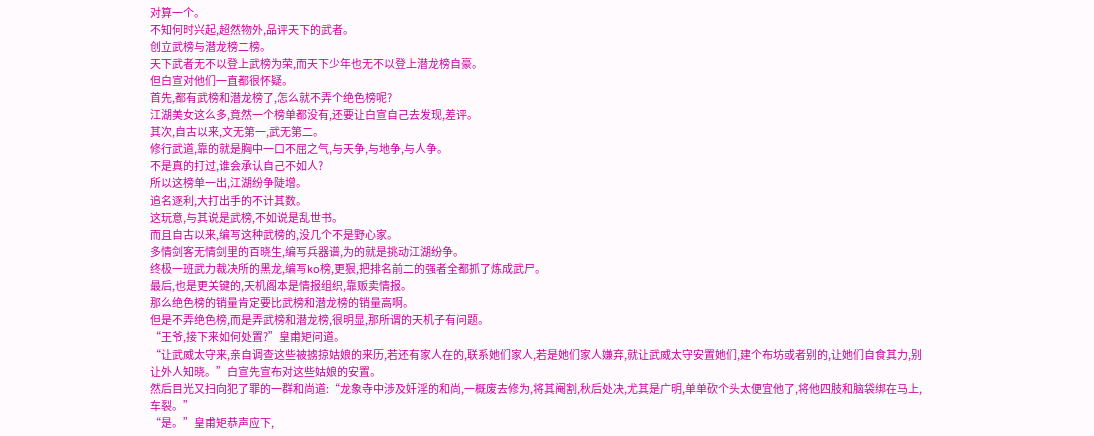对算一个。
不知何时兴起,超然物外,品评天下的武者。
创立武榜与潜龙榜二榜。
天下武者无不以登上武榜为荣,而天下少年也无不以登上潜龙榜自豪。
但白宣对他们一直都很怀疑。
首先,都有武榜和潜龙榜了,怎么就不弄个绝色榜呢?
江湖美女这么多,竟然一个榜单都没有,还要让白宣自己去发现,差评。
其次,自古以来,文无第一,武无第二。
修行武道,靠的就是胸中一口不屈之气,与天争,与地争,与人争。
不是真的打过,谁会承认自己不如人?
所以这榜单一出,江湖纷争陡增。
追名逐利,大打出手的不计其数。
这玩意,与其说是武榜,不如说是乱世书。
而且自古以来,编写这种武榜的,没几个不是野心家。
多情剑客无情剑里的百晓生,编写兵器谱,为的就是挑动江湖纷争。
终极一班武力裁决所的黑龙,编写ko榜,更狠,把排名前二的强者全都抓了炼成武尸。
最后,也是更关键的,天机阁本是情报组织,靠贩卖情报。
那么绝色榜的销量肯定要比武榜和潜龙榜的销量高啊。
但是不弄绝色榜,而是弄武榜和潜龙榜,很明显,那所谓的天机子有问题。
“王爷,接下来如何处置?”皇甫矩问道。
“让武威太守来,亲自调查这些被掳掠姑娘的来历,若还有家人在的,联系她们家人,若是她们家人嫌弃,就让武威太守安置她们,建个布坊或者别的,让她们自食其力,别让外人知晓。”白宣先宣布对这些姑娘的安置。
然后目光又扫向犯了罪的一群和尚道:“龙象寺中涉及奸淫的和尚,一概废去修为,将其阉割,秋后处决,尤其是广明,单单砍个头太便宜他了,将他四肢和脑袋绑在马上,车裂。”
“是。”皇甫矩恭声应下,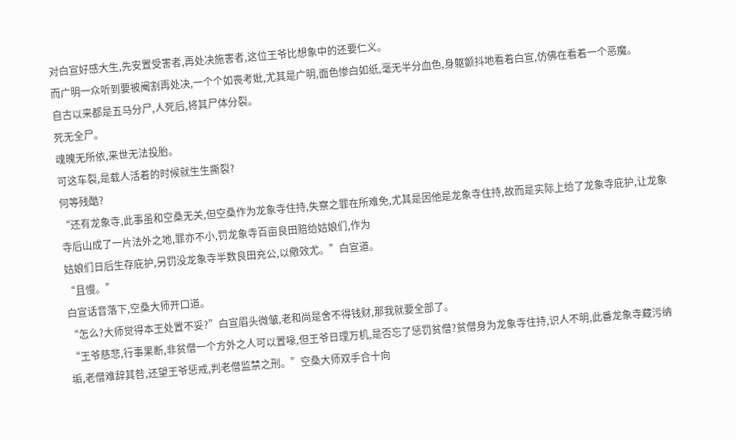对白宣好感大生,先安置受害者,再处决施害者,这位王爷比想象中的还要仁义。
而广明一众听到要被阉割再处决,一个个如喪考妣,尤其是广明,面色惨白如纸,毫无半分血色,身躯颤抖地看着白宣,仿佛在看着一个恶魔。
自古以来都是五马分尸,人死后,将其尸体分裂。
死无全尸。
魂魄无所依,来世无法投胎。
可这车裂,是载人活着的时候就生生撕裂?
何等残酷?
“还有龙象寺,此事虽和空桑无关,但空桑作为龙象寺住持,失察之罪在所难免,尤其是因他是龙象寺住持,故而是实际上给了龙象寺庇护,让龙象寺后山成了一片法外之地,罪亦不小,罚龙象寺百亩良田赔给姑娘们,作为
姑娘们日后生存庇护,另罚没龙象寺半数良田充公,以儆效尤。”白宣道。
“且慢。”
白宣话音落下,空桑大师开口道。
“怎么?大师觉得本王处置不妥?”白宣眉头微皱,老和尚是舍不得钱财,那我就要全部了。
“王爷慈悲,行事果断,非贫僧一个方外之人可以置喙,但王爷日理万机,是否忘了惩罚贫僧?贫僧身为龙象寺住持,识人不明,此番龙象寺藏污纳垢,老僧难辞其咎,还望王爷惩戒,判老僧监禁之刑。”空桑大师双手合十向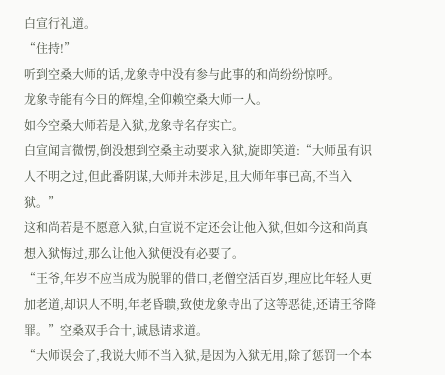白宣行礼道。
“住持!”
听到空桑大师的话,龙象寺中没有参与此事的和尚纷纷惊呼。
龙象寺能有今日的辉煌,全仰赖空桑大师一人。
如今空桑大师若是入狱,龙象寺名存实亡。
白宣闻言微愣,倒没想到空桑主动要求入狱,旋即笑道:“大师虽有识人不明之过,但此番阴谋,大师并未涉足,且大师年事已高,不当入狱。”
这和尚若是不愿意入狱,白宣说不定还会让他入狱,但如今这和尚真想入狱悔过,那么让他入狱便没有必要了。
“王爷,年岁不应当成为脱罪的借口,老僧空活百岁,理应比年轻人更加老道,却识人不明,年老昏聩,致使龙象寺出了这等恶徒,还请王爷降罪。”空桑双手合十,诚恳请求道。
“大师误会了,我说大师不当入狱,是因为入狱无用,除了惩罚一个本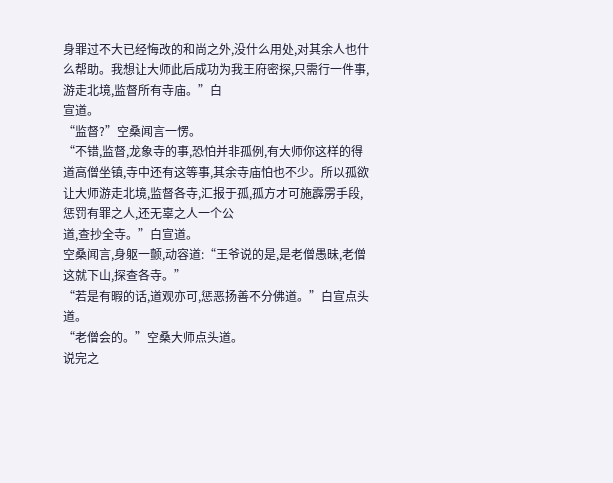身罪过不大已经悔改的和尚之外,没什么用处,对其余人也什么帮助。我想让大师此后成功为我王府密探,只需行一件事,游走北境,监督所有寺庙。”白
宣道。
“监督?”空桑闻言一愣。
“不错,监督,龙象寺的事,恐怕并非孤例,有大师你这样的得道高僧坐镇,寺中还有这等事,其余寺庙怕也不少。所以孤欲让大师游走北境,监督各寺,汇报于孤,孤方才可施霹雳手段,惩罚有罪之人,还无辜之人一个公
道,查抄全寺。”白宣道。
空桑闻言,身躯一颤,动容道:“王爷说的是,是老僧愚昧,老僧这就下山,探查各寺。”
“若是有暇的话,道观亦可,惩恶扬善不分佛道。”白宣点头道。
“老僧会的。”空桑大师点头道。
说完之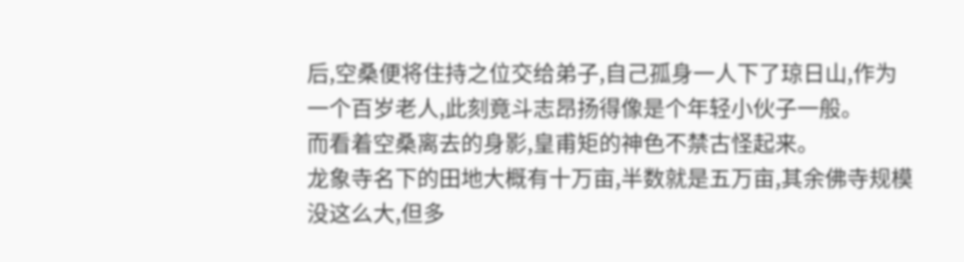后,空桑便将住持之位交给弟子,自己孤身一人下了琼日山,作为一个百岁老人,此刻竟斗志昂扬得像是个年轻小伙子一般。
而看着空桑离去的身影,皇甫矩的神色不禁古怪起来。
龙象寺名下的田地大概有十万亩,半数就是五万亩,其余佛寺规模没这么大,但多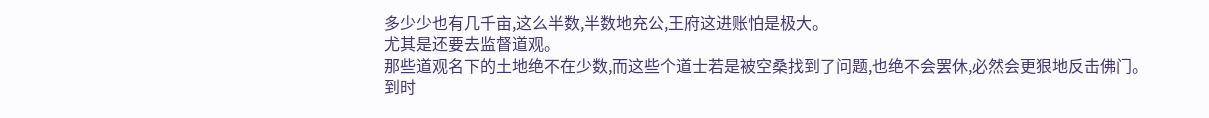多少少也有几千亩,这么半数,半数地充公,王府这进账怕是极大。
尤其是还要去监督道观。
那些道观名下的土地绝不在少数,而这些个道士若是被空桑找到了问题,也绝不会罢休,必然会更狠地反击佛门。
到时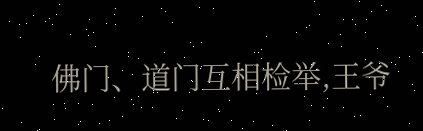佛门、道门互相检举,王爷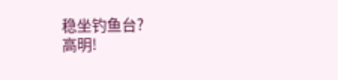稳坐钓鱼台?
高明!